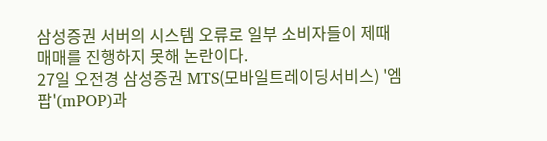삼성증권 서버의 시스템 오류로 일부 소비자들이 제때 매매를 진행하지 못해 논란이다.
27일 오전경 삼성증권 MTS(모바일트레이딩서비스) '엠팝'(mPOP)과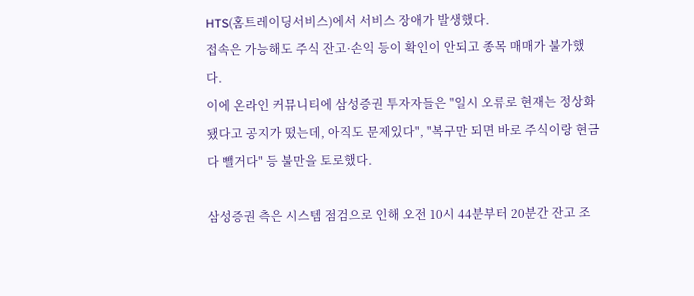HTS(홈트레이딩서비스)에서 서비스 장애가 발생했다.
접속은 가능해도 주식 잔고·손익 등이 확인이 안되고 종목 매매가 불가했다.
이에 온라인 커뮤니티에 삼성증권 투자자들은 "일시 오류로 현재는 정상화 됐다고 공지가 떴는데, 아직도 문제있다", "복구만 되면 바로 주식이랑 현금 다 뺄거다" 등 불만을 토로했다.

삼성증권 측은 시스템 점검으로 인해 오전 10시 44분부터 20분간 잔고 조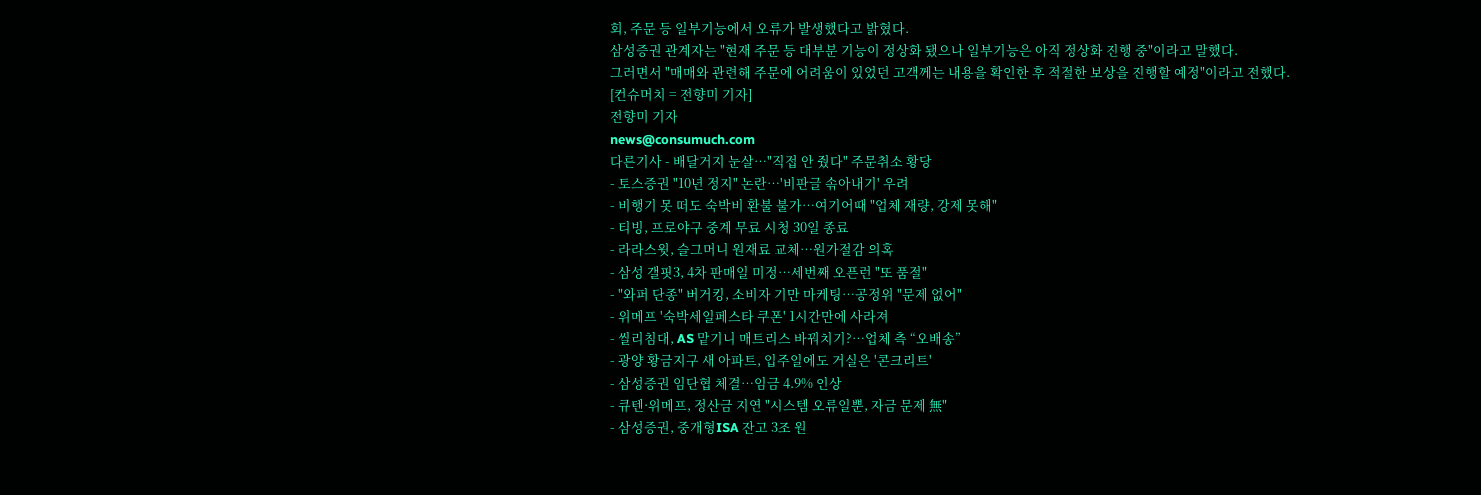회, 주문 등 일부기능에서 오류가 발생했다고 밝혔다.
삼성증권 관계자는 "현재 주문 등 대부분 기능이 정상화 됐으나 일부기능은 아직 정상화 진행 중"이라고 말했다.
그러면서 "매매와 관련해 주문에 어려움이 있었던 고객께는 내용을 확인한 후 적절한 보상을 진행할 예정"이라고 전했다.
[컨슈머치 = 전향미 기자]
전향미 기자
news@consumuch.com
다른기사 - 배달거지 눈살…"직접 안 줬다" 주문취소 황당
- 토스증권 "10년 정지" 논란…'비판글 솎아내기' 우려
- 비행기 못 떠도 숙박비 환불 불가…여기어때 "업체 재량, 강제 못해"
- 티빙, 프로야구 중계 무료 시청 30일 종료
- 라라스윗, 슬그머니 원재료 교체…원가절감 의혹
- 삼성 갤핏3, 4차 판매일 미정…세번째 오픈런 "또 품절"
- "와퍼 단종" 버거킹, 소비자 기만 마케팅…공정위 "문제 없어"
- 위메프 '숙박세일페스타 쿠폰' 1시간만에 사라져
- 씰리침대, AS 맡기니 매트리스 바꿔치기?…업체 측 “오배송”
- 광양 황금지구 새 아파트, 입주일에도 거실은 '콘크리트'
- 삼성증권 임단협 체결…임금 4.9% 인상
- 큐텐·위메프, 정산금 지연 "시스템 오류일뿐, 자금 문제 無"
- 삼성증권, 중개형ISA 잔고 3조 원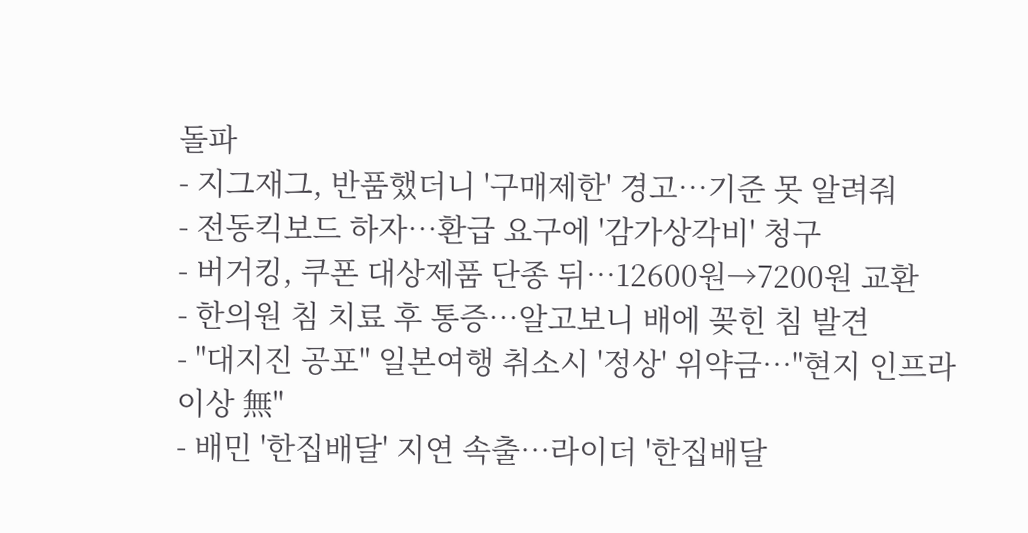돌파
- 지그재그, 반품했더니 '구매제한' 경고…기준 못 알려줘
- 전동킥보드 하자…환급 요구에 '감가상각비' 청구
- 버거킹, 쿠폰 대상제품 단종 뒤…12600원→7200원 교환
- 한의원 침 치료 후 통증…알고보니 배에 꽂힌 침 발견
- "대지진 공포" 일본여행 취소시 '정상' 위약금…"현지 인프라 이상 無"
- 배민 '한집배달' 지연 속출…라이더 '한집배달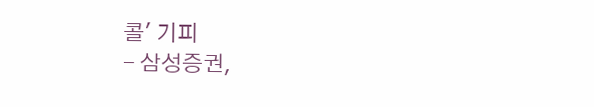콜' 기피
- 삼성증권,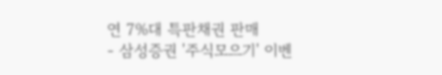연 7%대 특판채권 판매
- 삼성증권 '주식모으기' 이벤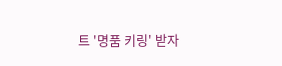트 '명품 키링' 받자